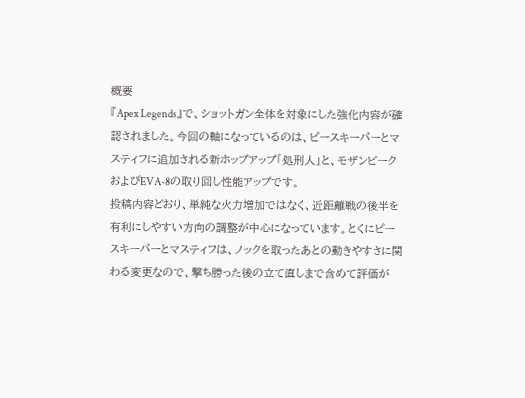概要
『Apex Legends』で、ショットガン全体を対象にした強化内容が確認されました。今回の軸になっているのは、ピースキーパーとマスティフに追加される新ホップアップ「処刑人」と、モザンビークおよびEVA-8の取り回し性能アップです。
投稿内容どおり、単純な火力増加ではなく、近距離戦の後半を有利にしやすい方向の調整が中心になっています。とくにピースキーパーとマスティフは、ノックを取ったあとの動きやすさに関わる変更なので、撃ち勝った後の立て直しまで含めて評価が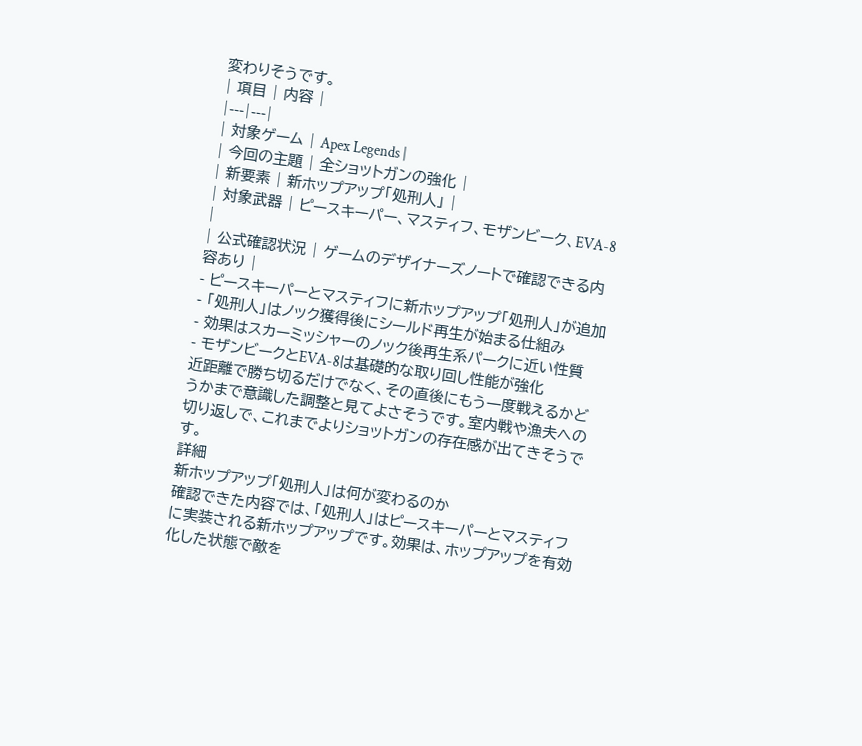変わりそうです。
| 項目 | 内容 |
|---|---|
| 対象ゲーム | Apex Legends |
| 今回の主題 | 全ショットガンの強化 |
| 新要素 | 新ホップアップ「処刑人」 |
| 対象武器 | ピースキーパー、マスティフ、モザンビーク、EVA-8 |
| 公式確認状況 | ゲームのデザイナーズノートで確認できる内容あり |
- ピースキーパーとマスティフに新ホップアップ「処刑人」が追加
- 「処刑人」はノック獲得後にシールド再生が始まる仕組み
- 効果はスカーミッシャーのノック後再生系パークに近い性質
- モザンビークとEVA-8は基礎的な取り回し性能が強化
近距離で勝ち切るだけでなく、その直後にもう一度戦えるかどうかまで意識した調整と見てよさそうです。室内戦や漁夫への切り返しで、これまでよりショットガンの存在感が出てきそうです。
詳細
新ホップアップ「処刑人」は何が変わるのか
確認できた内容では、「処刑人」はピースキーパーとマスティフに実装される新ホップアップです。効果は、ホップアップを有効化した状態で敵を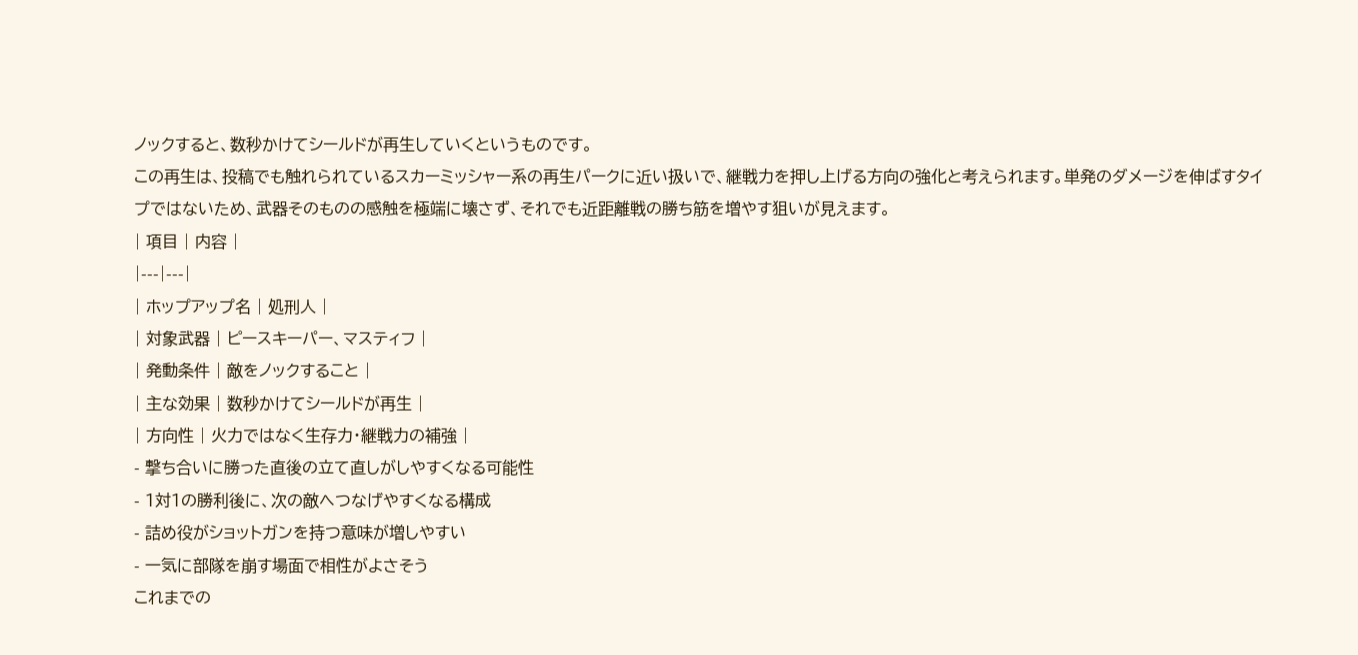ノックすると、数秒かけてシールドが再生していくというものです。
この再生は、投稿でも触れられているスカーミッシャー系の再生パークに近い扱いで、継戦力を押し上げる方向の強化と考えられます。単発のダメージを伸ばすタイプではないため、武器そのものの感触を極端に壊さず、それでも近距離戦の勝ち筋を増やす狙いが見えます。
| 項目 | 内容 |
|---|---|
| ホップアップ名 | 処刑人 |
| 対象武器 | ピースキーパー、マスティフ |
| 発動条件 | 敵をノックすること |
| 主な効果 | 数秒かけてシールドが再生 |
| 方向性 | 火力ではなく生存力・継戦力の補強 |
- 撃ち合いに勝った直後の立て直しがしやすくなる可能性
- 1対1の勝利後に、次の敵へつなげやすくなる構成
- 詰め役がショットガンを持つ意味が増しやすい
- 一気に部隊を崩す場面で相性がよさそう
これまでの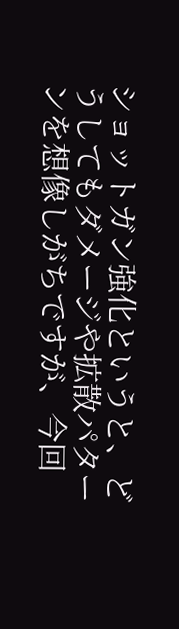ショットガン強化というと、どうしてもダメージや拡散パターンを想像しがちですが、今回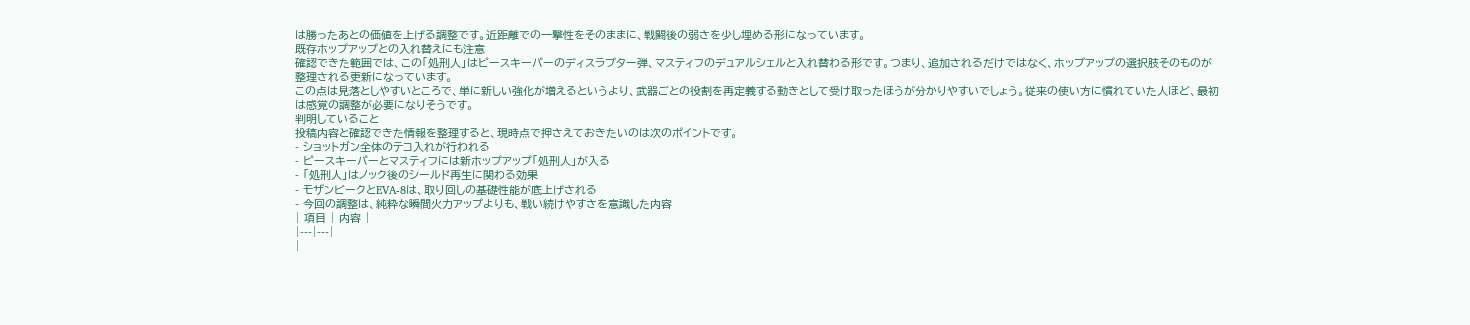は勝ったあとの価値を上げる調整です。近距離での一撃性をそのままに、戦闘後の弱さを少し埋める形になっています。
既存ホップアップとの入れ替えにも注意
確認できた範囲では、この「処刑人」はピースキーパーのディスラプター弾、マスティフのデュアルシェルと入れ替わる形です。つまり、追加されるだけではなく、ホップアップの選択肢そのものが整理される更新になっています。
この点は見落としやすいところで、単に新しい強化が増えるというより、武器ごとの役割を再定義する動きとして受け取ったほうが分かりやすいでしょう。従来の使い方に慣れていた人ほど、最初は感覚の調整が必要になりそうです。
判明していること
投稿内容と確認できた情報を整理すると、現時点で押さえておきたいのは次のポイントです。
- ショットガン全体のテコ入れが行われる
- ピースキーパーとマスティフには新ホップアップ「処刑人」が入る
- 「処刑人」はノック後のシールド再生に関わる効果
- モザンビークとEVA-8は、取り回しの基礎性能が底上げされる
- 今回の調整は、純粋な瞬間火力アップよりも、戦い続けやすさを意識した内容
| 項目 | 内容 |
|---|---|
|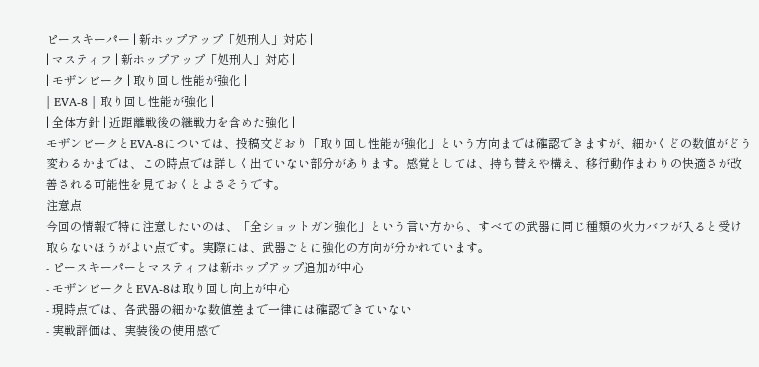ピースキーパー | 新ホップアップ「処刑人」対応 |
| マスティフ | 新ホップアップ「処刑人」対応 |
| モザンビーク | 取り回し性能が強化 |
| EVA-8 | 取り回し性能が強化 |
| 全体方針 | 近距離戦後の継戦力を含めた強化 |
モザンビークとEVA-8については、投稿文どおり「取り回し性能が強化」という方向までは確認できますが、細かくどの数値がどう変わるかまでは、この時点では詳しく出ていない部分があります。感覚としては、持ち替えや構え、移行動作まわりの快適さが改善される可能性を見ておくとよさそうです。
注意点
今回の情報で特に注意したいのは、「全ショットガン強化」という言い方から、すべての武器に同じ種類の火力バフが入ると受け取らないほうがよい点です。実際には、武器ごとに強化の方向が分かれています。
- ピースキーパーとマスティフは新ホップアップ追加が中心
- モザンビークとEVA-8は取り回し向上が中心
- 現時点では、各武器の細かな数値差まで一律には確認できていない
- 実戦評価は、実装後の使用感で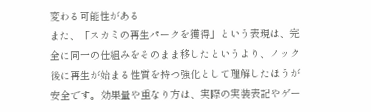変わる可能性がある
また、「スカミの再生パークを獲得」という表現は、完全に同一の仕組みをそのまま移したというより、ノック後に再生が始まる性質を持つ強化として理解したほうが安全です。効果量や重なり方は、実際の実装表記やゲー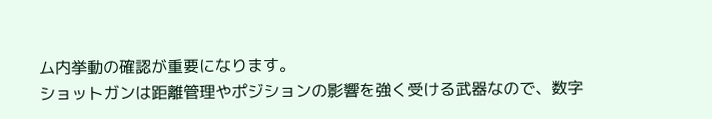ム内挙動の確認が重要になります。
ショットガンは距離管理やポジションの影響を強く受ける武器なので、数字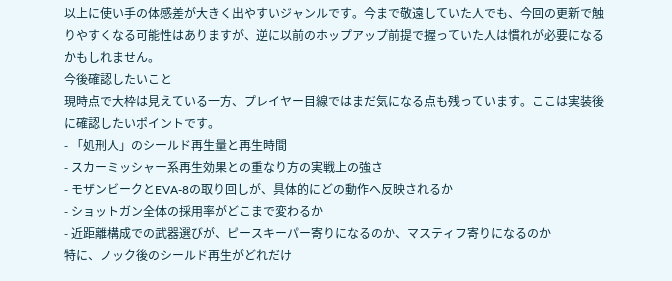以上に使い手の体感差が大きく出やすいジャンルです。今まで敬遠していた人でも、今回の更新で触りやすくなる可能性はありますが、逆に以前のホップアップ前提で握っていた人は慣れが必要になるかもしれません。
今後確認したいこと
現時点で大枠は見えている一方、プレイヤー目線ではまだ気になる点も残っています。ここは実装後に確認したいポイントです。
- 「処刑人」のシールド再生量と再生時間
- スカーミッシャー系再生効果との重なり方の実戦上の強さ
- モザンビークとEVA-8の取り回しが、具体的にどの動作へ反映されるか
- ショットガン全体の採用率がどこまで変わるか
- 近距離構成での武器選びが、ピースキーパー寄りになるのか、マスティフ寄りになるのか
特に、ノック後のシールド再生がどれだけ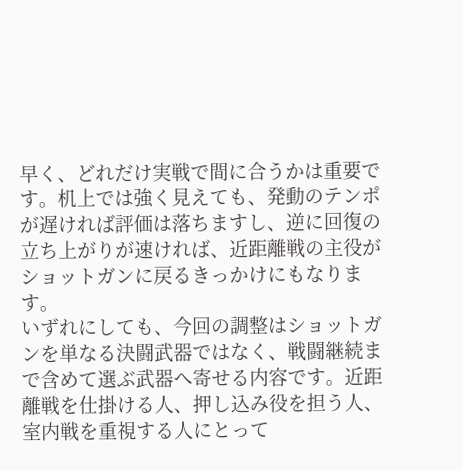早く、どれだけ実戦で間に合うかは重要です。机上では強く見えても、発動のテンポが遅ければ評価は落ちますし、逆に回復の立ち上がりが速ければ、近距離戦の主役がショットガンに戻るきっかけにもなります。
いずれにしても、今回の調整はショットガンを単なる決闘武器ではなく、戦闘継続まで含めて選ぶ武器へ寄せる内容です。近距離戦を仕掛ける人、押し込み役を担う人、室内戦を重視する人にとって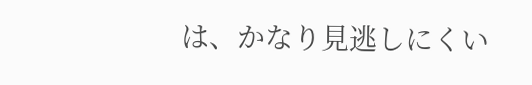は、かなり見逃しにくい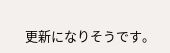更新になりそうです。